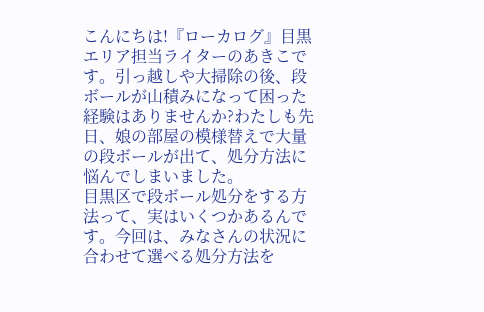こんにちは!『ローカログ』目黒エリア担当ライターのあきこです。引っ越しや大掃除の後、段ボールが山積みになって困った経験はありませんか?わたしも先日、娘の部屋の模様替えで大量の段ボールが出て、処分方法に悩んでしまいました。
目黒区で段ボール処分をする方法って、実はいくつかあるんです。今回は、みなさんの状況に合わせて選べる処分方法を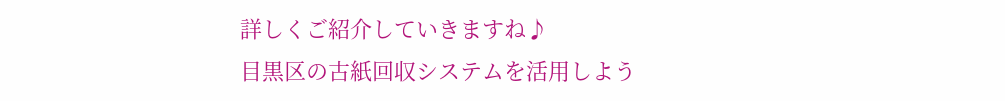詳しくご紹介していきますね♪
目黒区の古紙回収システムを活用しよう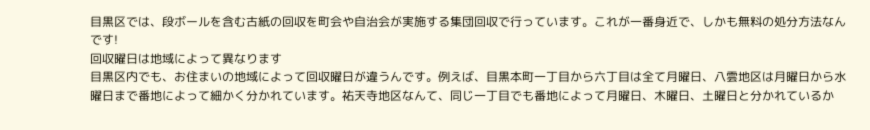目黒区では、段ボールを含む古紙の回収を町会や自治会が実施する集団回収で行っています。これが一番身近で、しかも無料の処分方法なんです!
回収曜日は地域によって異なります
目黒区内でも、お住まいの地域によって回収曜日が違うんです。例えば、目黒本町一丁目から六丁目は全て月曜日、八雲地区は月曜日から水曜日まで番地によって細かく分かれています。祐天寺地区なんて、同じ一丁目でも番地によって月曜日、木曜日、土曜日と分かれているか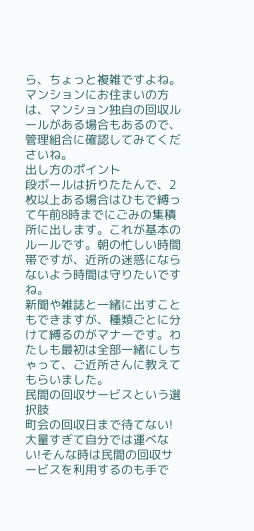ら、ちょっと複雑ですよね。
マンションにお住まいの方は、マンション独自の回収ルールがある場合もあるので、管理組合に確認してみてくださいね。
出し方のポイント
段ボールは折りたたんで、2枚以上ある場合はひもで縛って午前8時までにごみの集積所に出します。これが基本のルールです。朝の忙しい時間帯ですが、近所の迷惑にならないよう時間は守りたいですね。
新聞や雑誌と一緒に出すこともできますが、種類ごとに分けて縛るのがマナーです。わたしも最初は全部一緒にしちゃって、ご近所さんに教えてもらいました。
民間の回収サービスという選択肢
町会の回収日まで待てない!大量すぎて自分では運べない!そんな時は民間の回収サービスを利用するのも手で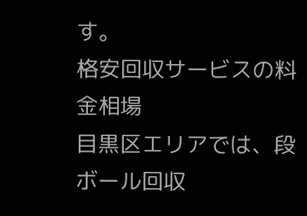す。
格安回収サービスの料金相場
目黒区エリアでは、段ボール回収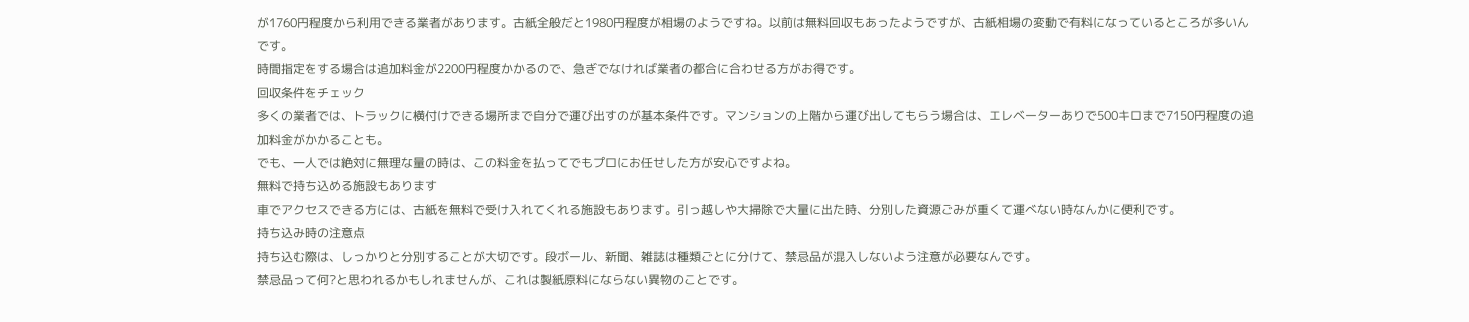が1760円程度から利用できる業者があります。古紙全般だと1980円程度が相場のようですね。以前は無料回収もあったようですが、古紙相場の変動で有料になっているところが多いんです。
時間指定をする場合は追加料金が2200円程度かかるので、急ぎでなければ業者の都合に合わせる方がお得です。
回収条件をチェック
多くの業者では、トラックに横付けできる場所まで自分で運び出すのが基本条件です。マンションの上階から運び出してもらう場合は、エレベーターありで500キロまで7150円程度の追加料金がかかることも。
でも、一人では絶対に無理な量の時は、この料金を払ってでもプロにお任せした方が安心ですよね。
無料で持ち込める施設もあります
車でアクセスできる方には、古紙を無料で受け入れてくれる施設もあります。引っ越しや大掃除で大量に出た時、分別した資源ごみが重くて運べない時なんかに便利です。
持ち込み時の注意点
持ち込む際は、しっかりと分別することが大切です。段ボール、新聞、雑誌は種類ごとに分けて、禁忌品が混入しないよう注意が必要なんです。
禁忌品って何?と思われるかもしれませんが、これは製紙原料にならない異物のことです。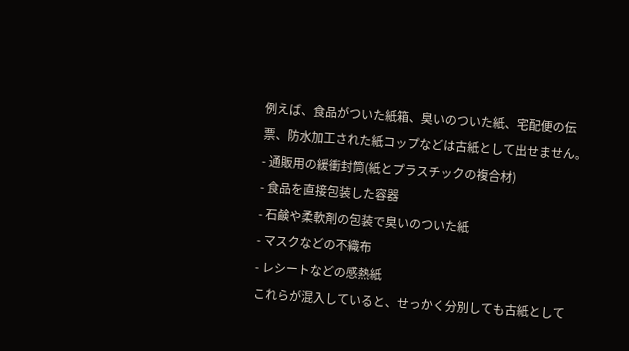例えば、食品がついた紙箱、臭いのついた紙、宅配便の伝票、防水加工された紙コップなどは古紙として出せません。
- 通販用の緩衝封筒(紙とプラスチックの複合材)
- 食品を直接包装した容器
- 石鹸や柔軟剤の包装で臭いのついた紙
- マスクなどの不織布
- レシートなどの感熱紙
これらが混入していると、せっかく分別しても古紙として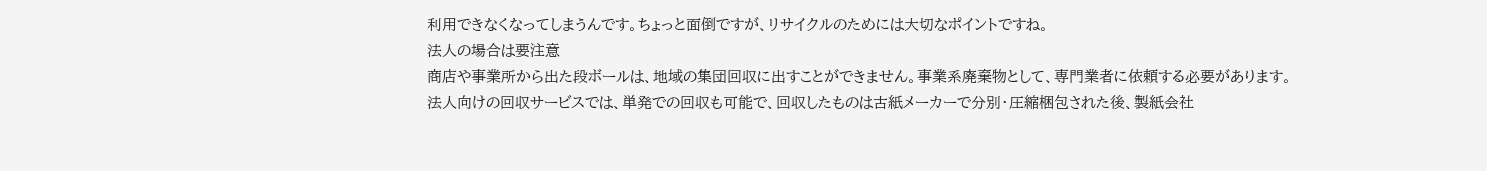利用できなくなってしまうんです。ちょっと面倒ですが、リサイクルのためには大切なポイントですね。
法人の場合は要注意
商店や事業所から出た段ボールは、地域の集団回収に出すことができません。事業系廃棄物として、専門業者に依頼する必要があります。
法人向けの回収サービスでは、単発での回収も可能で、回収したものは古紙メーカーで分別・圧縮梱包された後、製紙会社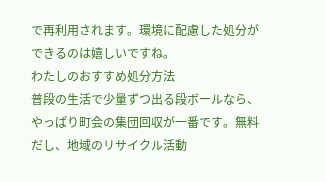で再利用されます。環境に配慮した処分ができるのは嬉しいですね。
わたしのおすすめ処分方法
普段の生活で少量ずつ出る段ボールなら、やっぱり町会の集団回収が一番です。無料だし、地域のリサイクル活動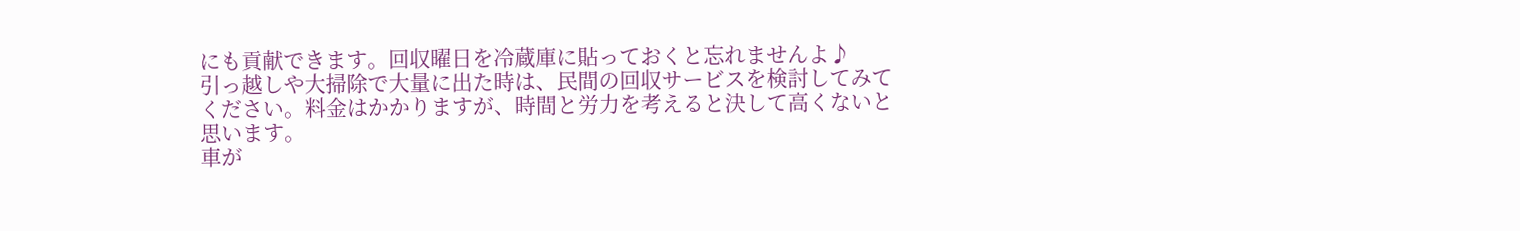にも貢献できます。回収曜日を冷蔵庫に貼っておくと忘れませんよ♪
引っ越しや大掃除で大量に出た時は、民間の回収サービスを検討してみてください。料金はかかりますが、時間と労力を考えると決して高くないと思います。
車が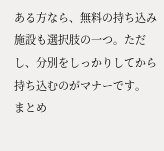ある方なら、無料の持ち込み施設も選択肢の一つ。ただし、分別をしっかりしてから持ち込むのがマナーです。
まとめ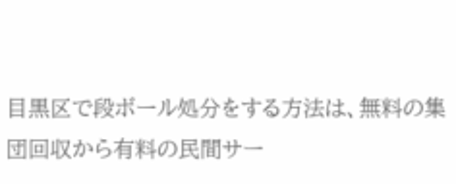目黒区で段ボール処分をする方法は、無料の集団回収から有料の民間サー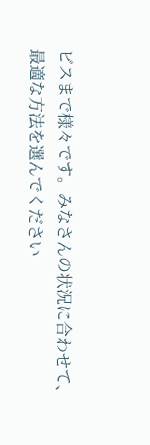ビスまで様々です。みなさんの状況に合わせて、最適な方法を選んでください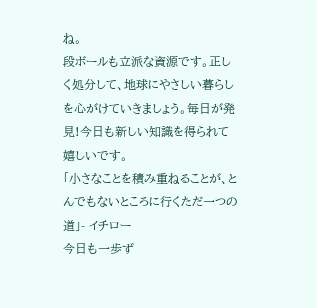ね。
段ボールも立派な資源です。正しく処分して、地球にやさしい暮らしを心がけていきましょう。毎日が発見!今日も新しい知識を得られて嬉しいです。
「小さなことを積み重ねることが、とんでもないところに行くただ一つの道」- イチロー
今日も一歩ず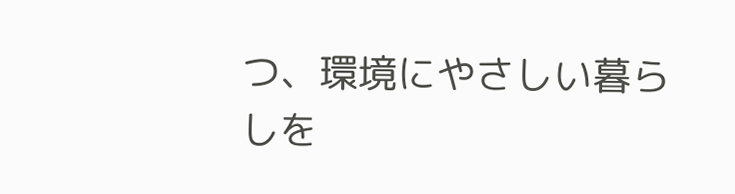つ、環境にやさしい暮らしを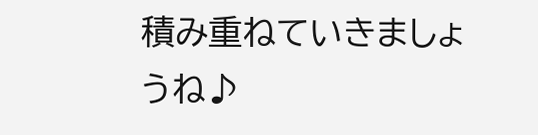積み重ねていきましょうね♪